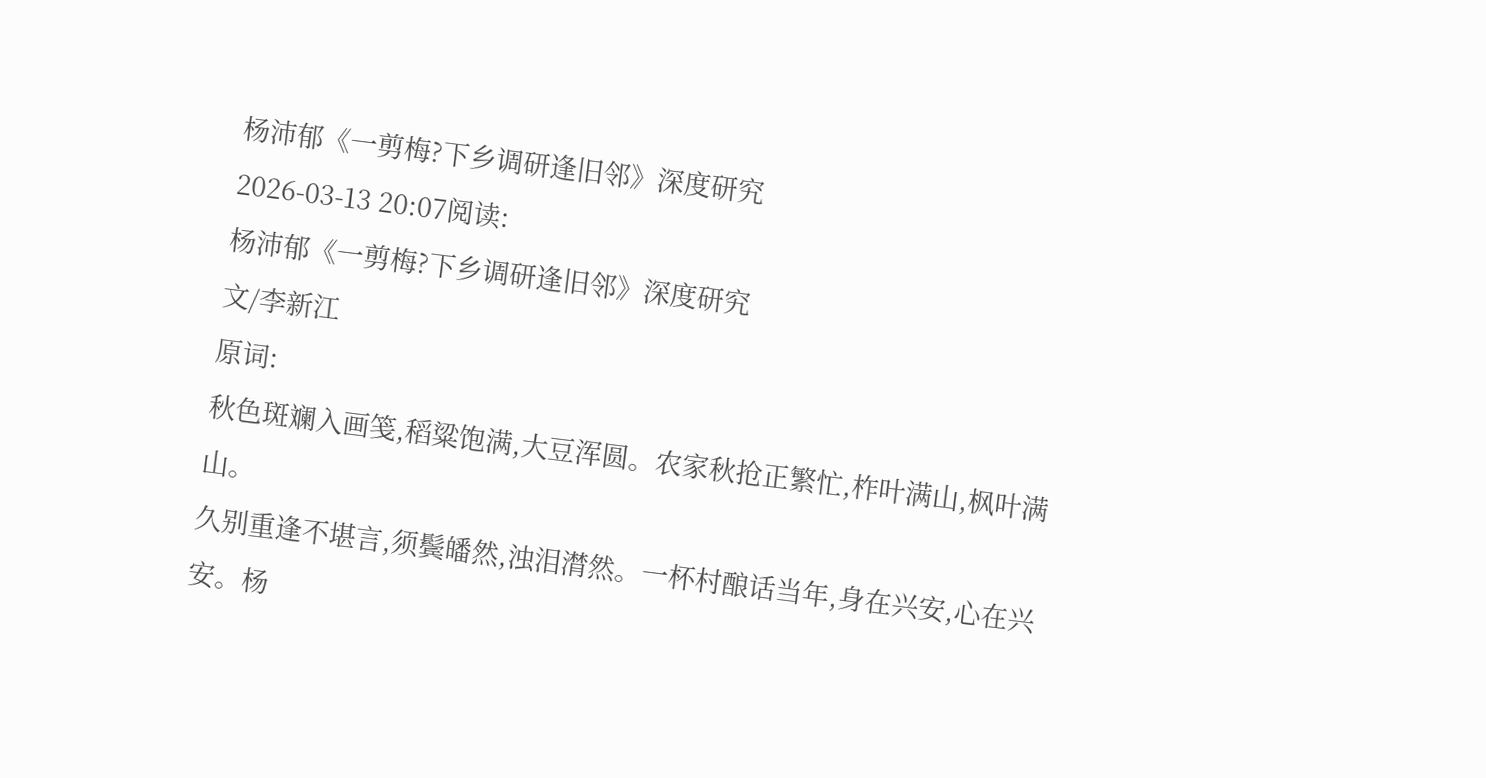杨沛郁《一剪梅?下乡调研逢旧邻》深度研究
2026-03-13 20:07阅读:
杨沛郁《一剪梅?下乡调研逢旧邻》深度研究
文/李新江
原词:
秋色斑斓入画笺,稻粱饱满,大豆浑圆。农家秋抢正繁忙,柞叶满山,枫叶满山。
久别重逢不堪言,须鬓皤然,浊泪潸然。一杯村酿话当年,身在兴安,心在兴安。杨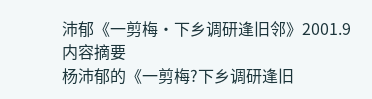沛郁《一剪梅·下乡调研逢旧邻》2001.9
内容摘要
杨沛郁的《一剪梅?下乡调研逢旧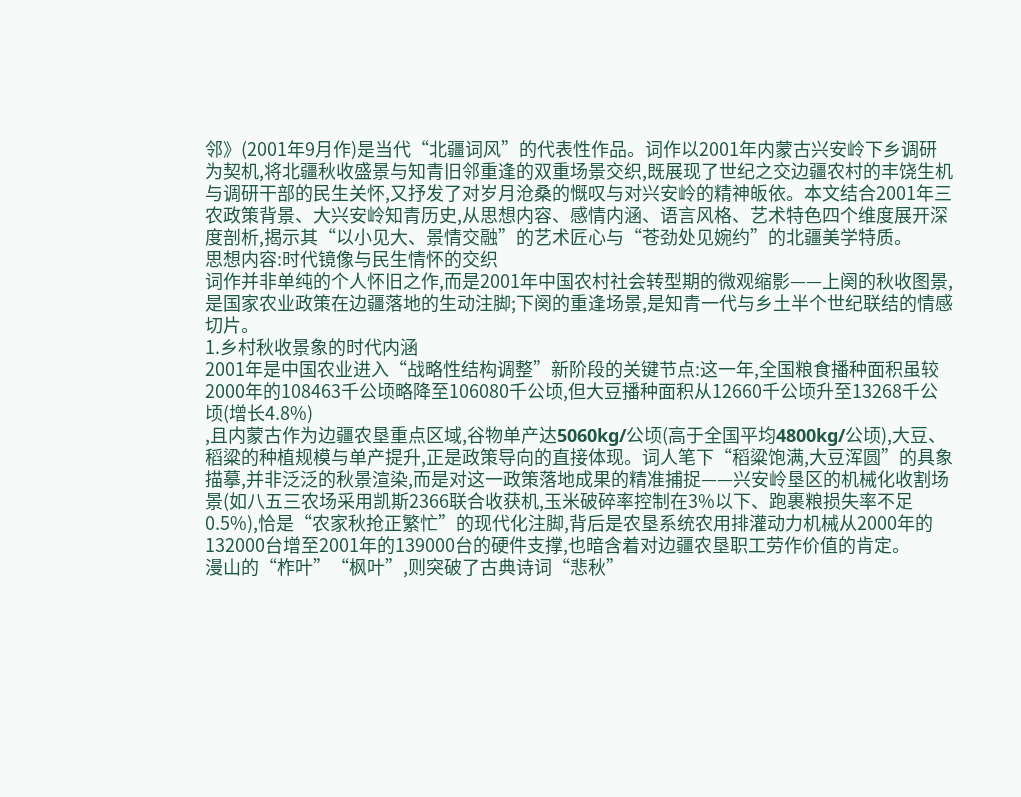邻》(2001年9月作)是当代“北疆词风”的代表性作品。词作以2001年内蒙古兴安岭下乡调研为契机,将北疆秋收盛景与知青旧邻重逢的双重场景交织,既展现了世纪之交边疆农村的丰饶生机与调研干部的民生关怀,又抒发了对岁月沧桑的慨叹与对兴安岭的精神皈依。本文结合2001年三农政策背景、大兴安岭知青历史,从思想内容、感情内涵、语言风格、艺术特色四个维度展开深度剖析,揭示其“以小见大、景情交融”的艺术匠心与“苍劲处见婉约”的北疆美学特质。
思想内容:时代镜像与民生情怀的交织
词作并非单纯的个人怀旧之作,而是2001年中国农村社会转型期的微观缩影——上阕的秋收图景,是国家农业政策在边疆落地的生动注脚;下阕的重逢场景,是知青一代与乡土半个世纪联结的情感切片。
1.乡村秋收景象的时代内涵
2001年是中国农业进入“战略性结构调整”新阶段的关键节点:这一年,全国粮食播种面积虽较2000年的108463千公顷略降至106080千公顷,但大豆播种面积从12660千公顷升至13268千公顷(增长4.8%)
,且内蒙古作为边疆农垦重点区域,谷物单产达5060kg/公顷(高于全国平均4800kg/公顷),大豆、稻粱的种植规模与单产提升,正是政策导向的直接体现。词人笔下“稻粱饱满,大豆浑圆”的具象描摹,并非泛泛的秋景渲染,而是对这一政策落地成果的精准捕捉——兴安岭垦区的机械化收割场景(如八五三农场采用凯斯2366联合收获机,玉米破碎率控制在3%以下、跑裹粮损失率不足0.5%),恰是“农家秋抢正繁忙”的现代化注脚,背后是农垦系统农用排灌动力机械从2000年的132000台增至2001年的139000台的硬件支撑,也暗含着对边疆农垦职工劳作价值的肯定。
漫山的“柞叶”“枫叶”,则突破了古典诗词“悲秋”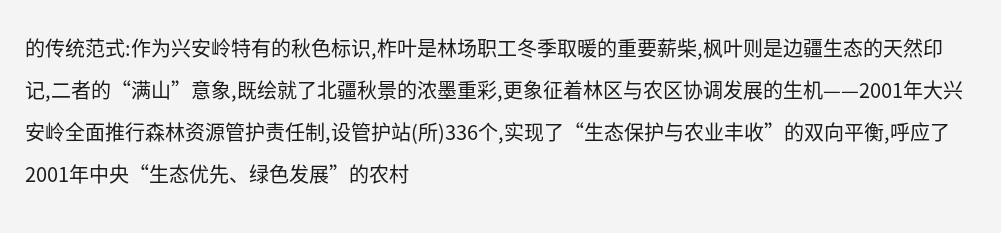的传统范式:作为兴安岭特有的秋色标识,柞叶是林场职工冬季取暖的重要薪柴,枫叶则是边疆生态的天然印记,二者的“满山”意象,既绘就了北疆秋景的浓墨重彩,更象征着林区与农区协调发展的生机——2001年大兴安岭全面推行森林资源管护责任制,设管护站(所)336个,实现了“生态保护与农业丰收”的双向平衡,呼应了2001年中央“生态优先、绿色发展”的农村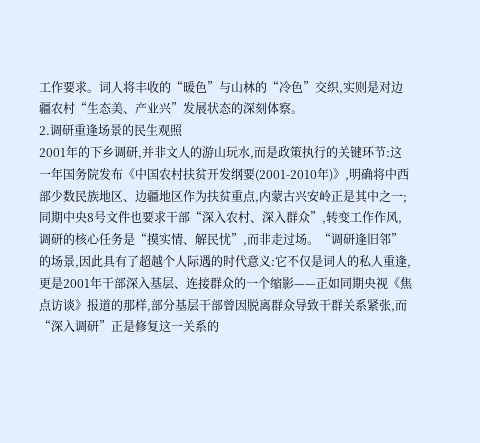工作要求。词人将丰收的“暖色”与山林的“冷色”交织,实则是对边疆农村“生态美、产业兴”发展状态的深刻体察。
2.调研重逢场景的民生观照
2001年的下乡调研,并非文人的游山玩水,而是政策执行的关键环节:这一年国务院发布《中国农村扶贫开发纲要(2001-2010年)》,明确将中西部少数民族地区、边疆地区作为扶贫重点,内蒙古兴安岭正是其中之一;同期中央8号文件也要求干部“深入农村、深入群众”,转变工作作风,调研的核心任务是“摸实情、解民忧”,而非走过场。“调研逢旧邻”的场景,因此具有了超越个人际遇的时代意义:它不仅是词人的私人重逢,更是2001年干部深入基层、连接群众的一个缩影——正如同期央视《焦点访谈》报道的那样,部分基层干部曾因脱离群众导致干群关系紧张,而“深入调研”正是修复这一关系的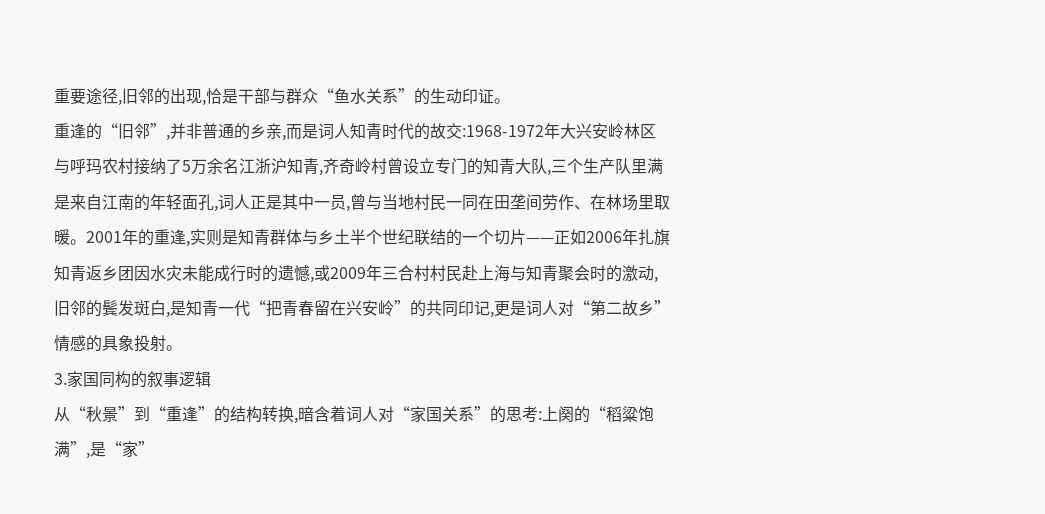重要途径,旧邻的出现,恰是干部与群众“鱼水关系”的生动印证。
重逢的“旧邻”,并非普通的乡亲,而是词人知青时代的故交:1968-1972年大兴安岭林区与呼玛农村接纳了5万余名江浙沪知青,齐奇岭村曾设立专门的知青大队,三个生产队里满是来自江南的年轻面孔,词人正是其中一员,曾与当地村民一同在田垄间劳作、在林场里取暖。2001年的重逢,实则是知青群体与乡土半个世纪联结的一个切片——正如2006年扎旗知青返乡团因水灾未能成行时的遗憾,或2009年三合村村民赴上海与知青聚会时的激动,旧邻的鬓发斑白,是知青一代“把青春留在兴安岭”的共同印记,更是词人对“第二故乡”情感的具象投射。
3.家国同构的叙事逻辑
从“秋景”到“重逢”的结构转换,暗含着词人对“家国关系”的思考:上阕的“稻粱饱满”,是“家”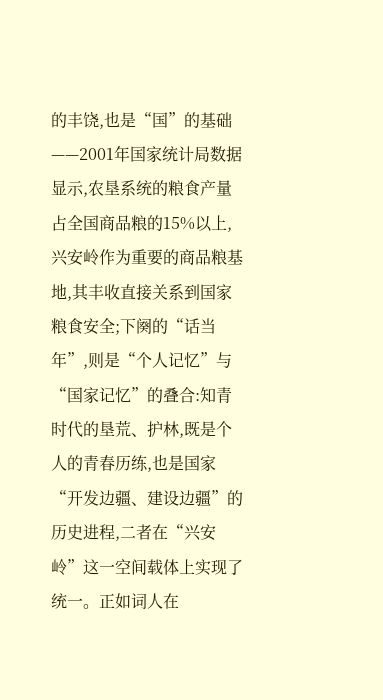的丰饶,也是“国”的基础——2001年国家统计局数据显示,农垦系统的粮食产量占全国商品粮的15%以上,兴安岭作为重要的商品粮基地,其丰收直接关系到国家粮食安全;下阕的“话当年”,则是“个人记忆”与“国家记忆”的叠合:知青时代的垦荒、护林,既是个人的青春历练,也是国家“开发边疆、建设边疆”的历史进程,二者在“兴安岭”这一空间载体上实现了统一。正如词人在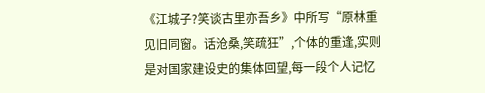《江城子?笑谈古里亦吾乡》中所写“原林重见旧同窗。话沧桑,笑疏狂”,个体的重逢,实则是对国家建设史的集体回望,每一段个人记忆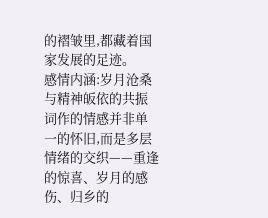的褶皱里,都藏着国家发展的足迹。
感情内涵:岁月沧桑与精神皈依的共振
词作的情感并非单一的怀旧,而是多层情绪的交织——重逢的惊喜、岁月的感伤、归乡的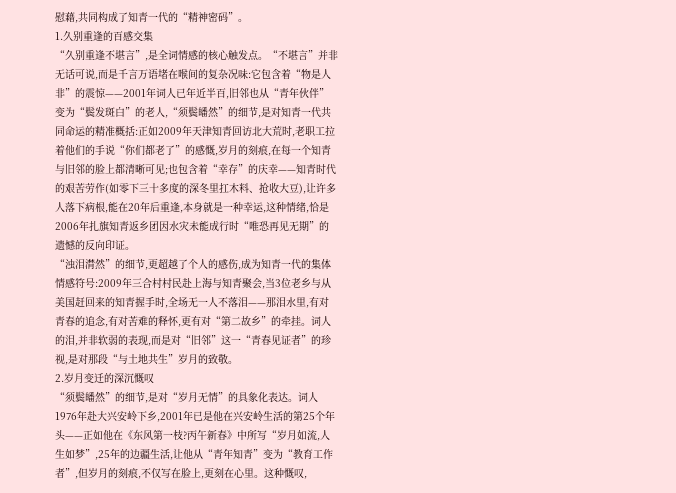慰藉,共同构成了知青一代的“精神密码”。
1.久别重逢的百感交集
“久别重逢不堪言”,是全词情感的核心触发点。“不堪言”并非无话可说,而是千言万语堵在喉间的复杂况味:它包含着“物是人非”的震惊——2001年词人已年近半百,旧邻也从“青年伙伴”变为“鬓发斑白”的老人,“须鬓皤然”的细节,是对知青一代共同命运的精准概括:正如2009年天津知青回访北大荒时,老职工拉着他们的手说“你们都老了”的感慨,岁月的刻痕,在每一个知青与旧邻的脸上都清晰可见;也包含着“幸存”的庆幸——知青时代的艰苦劳作(如零下三十多度的深冬里扛木料、抢收大豆),让许多人落下病根,能在20年后重逢,本身就是一种幸运,这种情绪,恰是2006年扎旗知青返乡团因水灾未能成行时“唯恐再见无期”的遗憾的反向印证。
“浊泪潸然”的细节,更超越了个人的感伤,成为知青一代的集体情感符号:2009年三合村村民赴上海与知青聚会,当3位老乡与从美国赶回来的知青握手时,全场无一人不落泪——那泪水里,有对青春的追念,有对苦难的释怀,更有对“第二故乡”的牵挂。词人的泪,并非软弱的表现,而是对“旧邻”这一“青春见证者”的珍视,是对那段“与土地共生”岁月的致敬。
2.岁月变迁的深沉慨叹
“须鬓皤然”的细节,是对“岁月无情”的具象化表达。词人1976年赴大兴安岭下乡,2001年已是他在兴安岭生活的第25个年头——正如他在《东风第一枝?丙午新春》中所写“岁月如流,人生如梦”,25年的边疆生活,让他从“青年知青”变为“教育工作者”,但岁月的刻痕,不仅写在脸上,更刻在心里。这种慨叹,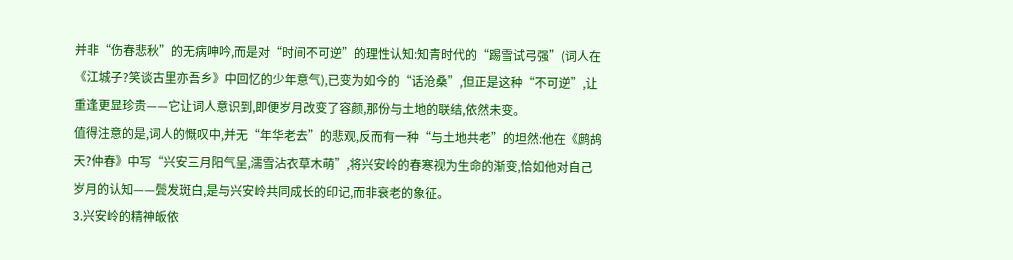并非“伤春悲秋”的无病呻吟,而是对“时间不可逆”的理性认知:知青时代的“踢雪试弓强”(词人在《江城子?笑谈古里亦吾乡》中回忆的少年意气),已变为如今的“话沧桑”,但正是这种“不可逆”,让重逢更显珍贵——它让词人意识到,即便岁月改变了容颜,那份与土地的联结,依然未变。
值得注意的是,词人的慨叹中,并无“年华老去”的悲观,反而有一种“与土地共老”的坦然:他在《鹧鸪天?仲春》中写“兴安三月阳气呈,濡雪沾衣草木萌”,将兴安岭的春寒视为生命的渐变,恰如他对自己岁月的认知——鬓发斑白,是与兴安岭共同成长的印记,而非衰老的象征。
3.兴安岭的精神皈依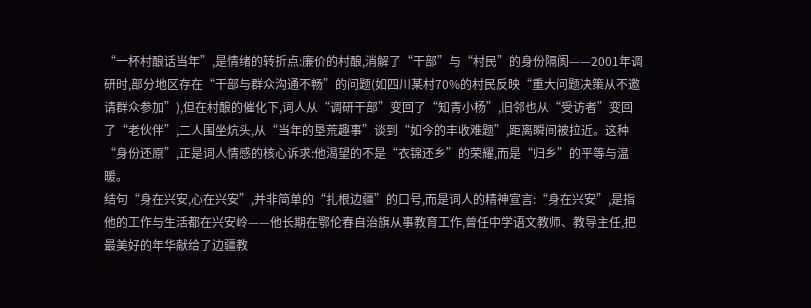“一杯村酿话当年”,是情绪的转折点:廉价的村酿,消解了“干部”与“村民”的身份隔阂——2001年调研时,部分地区存在“干部与群众沟通不畅”的问题(如四川某村70%的村民反映“重大问题决策从不邀请群众参加”),但在村酿的催化下,词人从“调研干部”变回了“知青小杨”,旧邻也从“受访者”变回了“老伙伴”,二人围坐炕头,从“当年的垦荒趣事”谈到“如今的丰收难题”,距离瞬间被拉近。这种“身份还原”,正是词人情感的核心诉求:他渴望的不是“衣锦还乡”的荣耀,而是“归乡”的平等与温暖。
结句“身在兴安,心在兴安”,并非简单的“扎根边疆”的口号,而是词人的精神宣言:“身在兴安”,是指他的工作与生活都在兴安岭——他长期在鄂伦春自治旗从事教育工作,曾任中学语文教师、教导主任,把最美好的年华献给了边疆教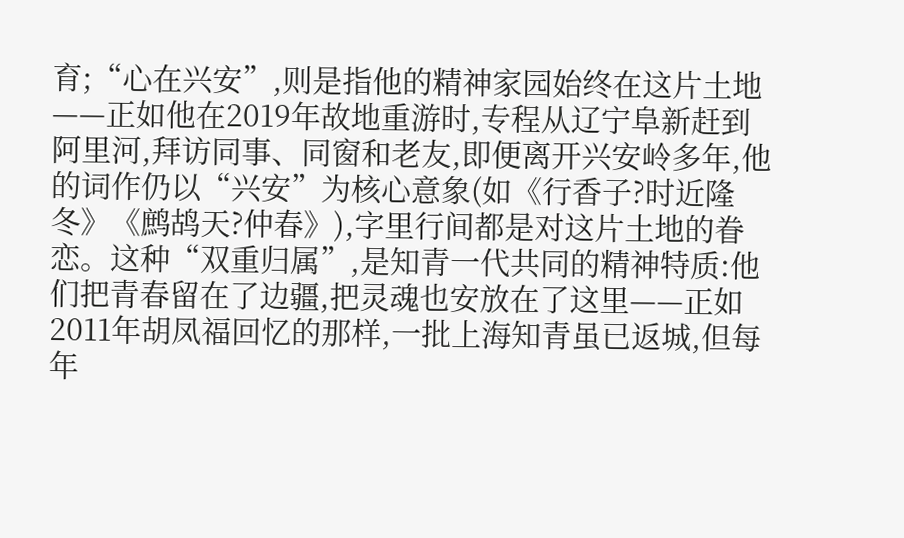育;“心在兴安”,则是指他的精神家园始终在这片土地——正如他在2019年故地重游时,专程从辽宁阜新赶到阿里河,拜访同事、同窗和老友,即便离开兴安岭多年,他的词作仍以“兴安”为核心意象(如《行香子?时近隆冬》《鹧鸪天?仲春》),字里行间都是对这片土地的眷恋。这种“双重归属”,是知青一代共同的精神特质:他们把青春留在了边疆,把灵魂也安放在了这里——正如2011年胡凤福回忆的那样,一批上海知青虽已返城,但每年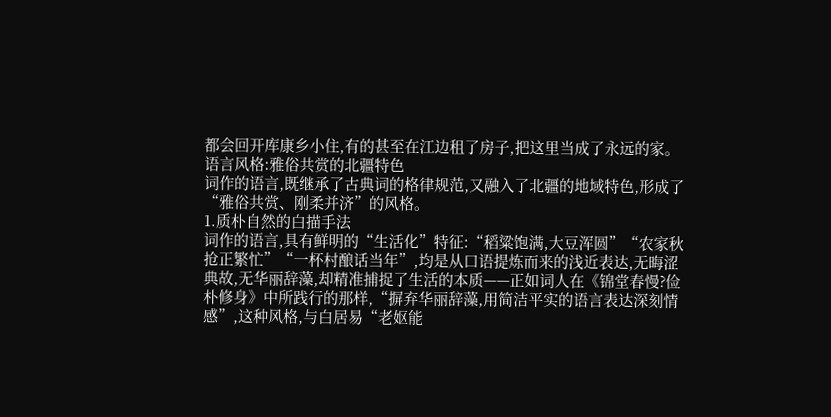都会回开库康乡小住,有的甚至在江边租了房子,把这里当成了永远的家。
语言风格:雅俗共赏的北疆特色
词作的语言,既继承了古典词的格律规范,又融入了北疆的地域特色,形成了“雅俗共赏、刚柔并济”的风格。
1.质朴自然的白描手法
词作的语言,具有鲜明的“生活化”特征:“稻粱饱满,大豆浑圆”“农家秋抢正繁忙”“一杯村酿话当年”,均是从口语提炼而来的浅近表达,无晦涩典故,无华丽辞藻,却精准捕捉了生活的本质——正如词人在《锦堂春慢?俭朴修身》中所践行的那样,“摒弃华丽辞藻,用简洁平实的语言表达深刻情感”,这种风格,与白居易“老妪能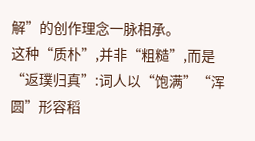解”的创作理念一脉相承。
这种“质朴”,并非“粗糙”,而是“返璞归真”:词人以“饱满”“浑圆”形容稻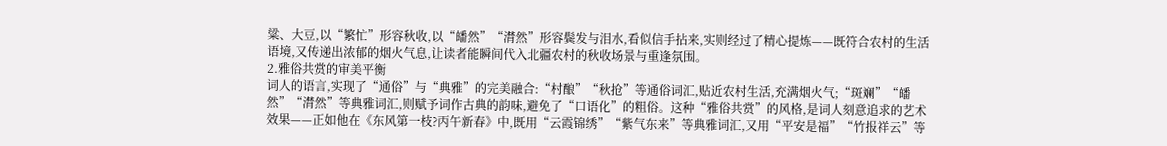粱、大豆,以“繁忙”形容秋收,以“皤然”“潸然”形容鬓发与泪水,看似信手拈来,实则经过了精心提炼——既符合农村的生活语境,又传递出浓郁的烟火气息,让读者能瞬间代入北疆农村的秋收场景与重逢氛围。
2.雅俗共赏的审美平衡
词人的语言,实现了“通俗”与“典雅”的完美融合:“村酿”“秋抢”等通俗词汇,贴近农村生活,充满烟火气;“斑斓”“皤然”“潸然”等典雅词汇,则赋予词作古典的韵味,避免了“口语化”的粗俗。这种“雅俗共赏”的风格,是词人刻意追求的艺术效果——正如他在《东风第一枝?丙午新春》中,既用“云霞锦绣”“紫气东来”等典雅词汇,又用“平安是福”“竹报祥云”等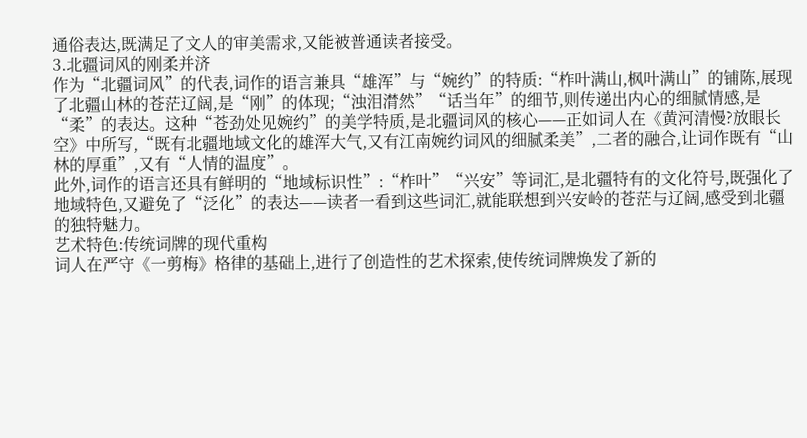通俗表达,既满足了文人的审美需求,又能被普通读者接受。
3.北疆词风的刚柔并济
作为“北疆词风”的代表,词作的语言兼具“雄浑”与“婉约”的特质:“柞叶满山,枫叶满山”的铺陈,展现了北疆山林的苍茫辽阔,是“刚”的体现;“浊泪潸然”“话当年”的细节,则传递出内心的细腻情感,是“柔”的表达。这种“苍劲处见婉约”的美学特质,是北疆词风的核心——正如词人在《黄河清慢?放眼长空》中所写,“既有北疆地域文化的雄浑大气,又有江南婉约词风的细腻柔美”,二者的融合,让词作既有“山林的厚重”,又有“人情的温度”。
此外,词作的语言还具有鲜明的“地域标识性”:“柞叶”“兴安”等词汇,是北疆特有的文化符号,既强化了地域特色,又避免了“泛化”的表达——读者一看到这些词汇,就能联想到兴安岭的苍茫与辽阔,感受到北疆的独特魅力。
艺术特色:传统词牌的现代重构
词人在严守《一剪梅》格律的基础上,进行了创造性的艺术探索,使传统词牌焕发了新的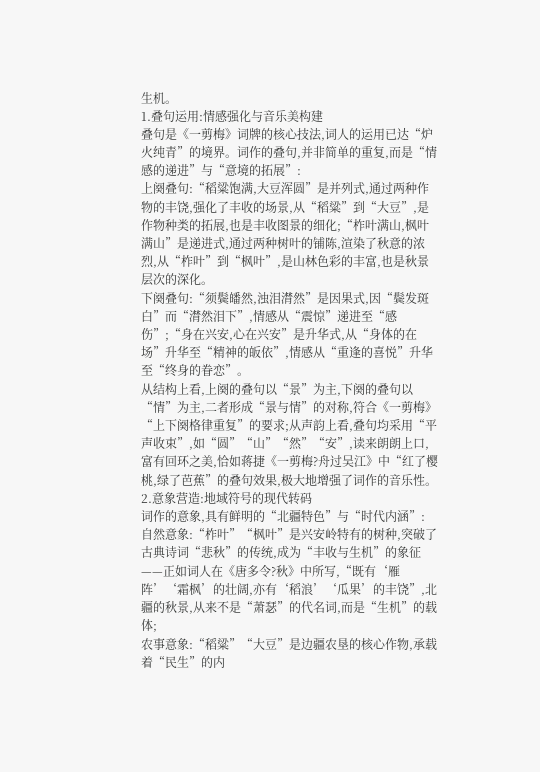生机。
1.叠句运用:情感强化与音乐美构建
叠句是《一剪梅》词牌的核心技法,词人的运用已达“炉火纯青”的境界。词作的叠句,并非简单的重复,而是“情感的递进”与“意境的拓展”:
上阕叠句:“稻粱饱满,大豆浑圆”是并列式,通过两种作物的丰饶,强化了丰收的场景,从“稻粱”到“大豆”,是作物种类的拓展,也是丰收图景的细化;“柞叶满山,枫叶满山”是递进式,通过两种树叶的铺陈,渲染了秋意的浓烈,从“柞叶”到“枫叶”,是山林色彩的丰富,也是秋景层次的深化。
下阕叠句:“须鬓皤然,浊泪潸然”是因果式,因“鬓发斑白”而“潸然泪下”,情感从“震惊”递进至“感伤”;“身在兴安,心在兴安”是升华式,从“身体的在场”升华至“精神的皈依”,情感从“重逢的喜悦”升华至“终身的眷恋”。
从结构上看,上阕的叠句以“景”为主,下阕的叠句以“情”为主,二者形成“景与情”的对称,符合《一剪梅》“上下阕格律重复”的要求;从声韵上看,叠句均采用“平声收束”,如“圆”“山”“然”“安”,读来朗朗上口,富有回环之美,恰如蒋捷《一剪梅?舟过吴江》中“红了樱桃,绿了芭蕉”的叠句效果,极大地增强了词作的音乐性。
2.意象营造:地域符号的现代转码
词作的意象,具有鲜明的“北疆特色”与“时代内涵”:
自然意象:“柞叶”“枫叶”是兴安岭特有的树种,突破了古典诗词“悲秋”的传统,成为“丰收与生机”的象征——正如词人在《唐多令?秋》中所写,“既有‘雁阵’‘霜枫’的壮阔,亦有‘稻浪’‘瓜果’的丰饶”,北疆的秋景,从来不是“萧瑟”的代名词,而是“生机”的载体;
农事意象:“稻粱”“大豆”是边疆农垦的核心作物,承载着“民生”的内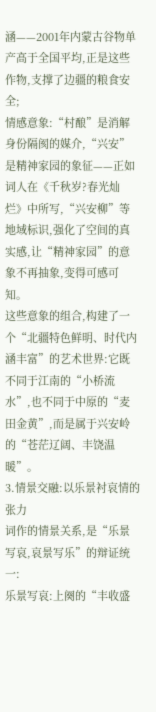涵——2001年内蒙古谷物单产高于全国平均,正是这些作物,支撑了边疆的粮食安全;
情感意象:“村酿”是消解身份隔阂的媒介,“兴安”是精神家园的象征——正如词人在《千秋岁?春光灿烂》中所写,“兴安柳”等地域标识,强化了空间的真实感,让“精神家园”的意象不再抽象,变得可感可知。
这些意象的组合,构建了一个“北疆特色鲜明、时代内涵丰富”的艺术世界:它既不同于江南的“小桥流水”,也不同于中原的“麦田金黄”,而是属于兴安岭的“苍茫辽阔、丰饶温暖”。
3.情景交融:以乐景衬哀情的张力
词作的情景关系,是“乐景写哀,哀景写乐”的辩证统一:
乐景写哀:上阕的“丰收盛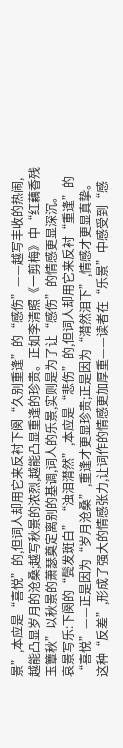景”,本应是“喜悦”的,但词人却用它来反衬下阕“久别重逢”的“感伤”——越写丰收的热闹,越能凸显岁月的沧桑;越写秋景的浓烈,越能凸显重逢的珍贵。正如李清照《一剪梅》中“红藕香残玉簟秋”以秋景的萧瑟奠定离别的基调,词人的乐景,实则是为了让“感伤”的情感更显深沉。
哀景写乐:下阕的“鬓发斑白”“浊泪潸然”,本应是“悲伤”的,但词人却用它来反衬“重逢”的“喜悦”——正是因为“岁月沧桑”,重逢才更显珍贵;正是因为“潸然泪下”,情感才更显真挚。
这种“反差”,形成了强大的情感张力,让词作的情感更加厚重——读者在“乐景”中感受到“感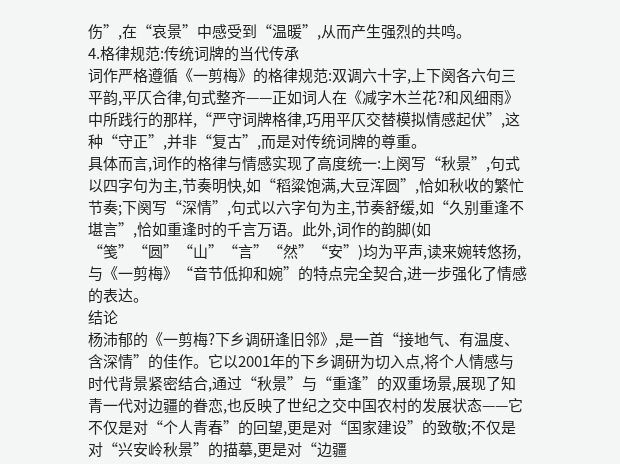伤”,在“哀景”中感受到“温暖”,从而产生强烈的共鸣。
4.格律规范:传统词牌的当代传承
词作严格遵循《一剪梅》的格律规范:双调六十字,上下阕各六句三平韵,平仄合律,句式整齐——正如词人在《减字木兰花?和风细雨》中所践行的那样,“严守词牌格律,巧用平仄交替模拟情感起伏”,这种“守正”,并非“复古”,而是对传统词牌的尊重。
具体而言,词作的格律与情感实现了高度统一:上阕写“秋景”,句式以四字句为主,节奏明快,如“稻粱饱满,大豆浑圆”,恰如秋收的繁忙节奏;下阕写“深情”,句式以六字句为主,节奏舒缓,如“久别重逢不堪言”,恰如重逢时的千言万语。此外,词作的韵脚(如“笺”“圆”“山”“言”“然”“安”)均为平声,读来婉转悠扬,与《一剪梅》“音节低抑和婉”的特点完全契合,进一步强化了情感的表达。
结论
杨沛郁的《一剪梅?下乡调研逢旧邻》,是一首“接地气、有温度、含深情”的佳作。它以2001年的下乡调研为切入点,将个人情感与时代背景紧密结合,通过“秋景”与“重逢”的双重场景,展现了知青一代对边疆的眷恋,也反映了世纪之交中国农村的发展状态——它不仅是对“个人青春”的回望,更是对“国家建设”的致敬;不仅是对“兴安岭秋景”的描摹,更是对“边疆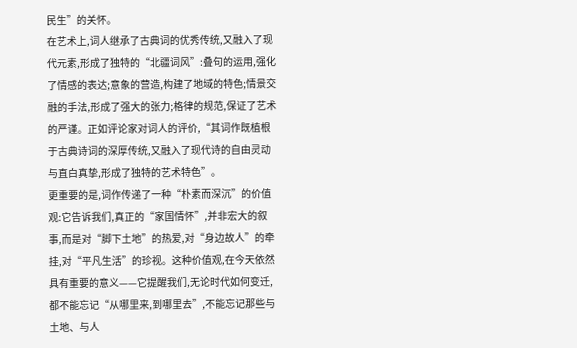民生”的关怀。
在艺术上,词人继承了古典词的优秀传统,又融入了现代元素,形成了独特的“北疆词风”:叠句的运用,强化了情感的表达;意象的营造,构建了地域的特色;情景交融的手法,形成了强大的张力;格律的规范,保证了艺术的严谨。正如评论家对词人的评价,“其词作既植根于古典诗词的深厚传统,又融入了现代诗的自由灵动与直白真挚,形成了独特的艺术特色”。
更重要的是,词作传递了一种“朴素而深沉”的价值观:它告诉我们,真正的“家国情怀”,并非宏大的叙事,而是对“脚下土地”的热爱,对“身边故人”的牵挂,对“平凡生活”的珍视。这种价值观,在今天依然具有重要的意义——它提醒我们,无论时代如何变迁,都不能忘记“从哪里来,到哪里去”,不能忘记那些与土地、与人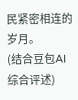民紧密相连的岁月。
(结合豆包AI综合评述)